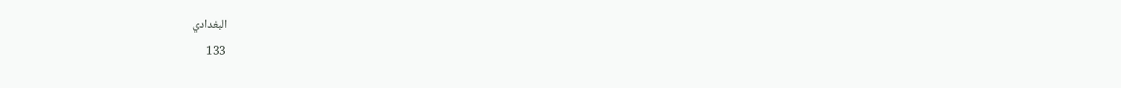البغدادي
133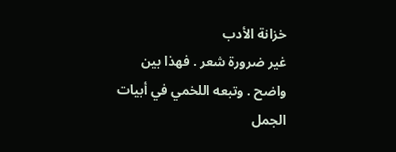خزانة الأدب
غير ضرورة شعر . فهذا بين واضح . وتبعه اللخمي في أبيات الجمل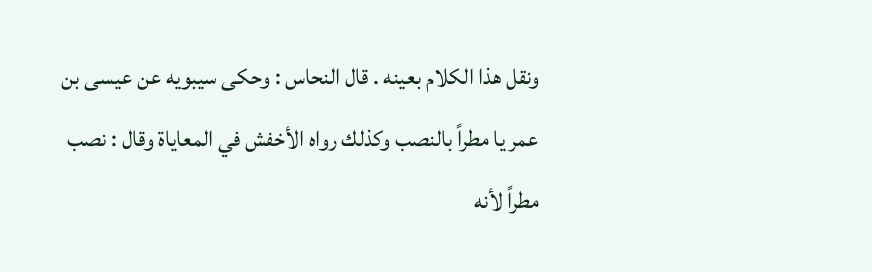ونقل هذا الكلام بعينه . قال النحاس : وحكى سيبويه عن عيسى بن عمر يا مطراً بالنصب وكذلك رواه الأخفش في المعاياة وقال : نصب مطراً لأنه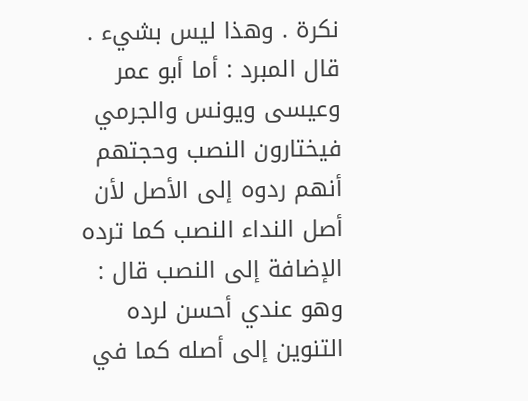نكرة . وهذا ليس بشيء . قال المبرد : أما أبو عمر وعيسى ويونس والجرمي فيختارون النصب وحجتهم أنهم ردوه إلى الأصل لأن أصل النداء النصب كما ترده الإضافة إلى النصب قال : وهو عندي أحسن لرده التنوين إلى أصله كما في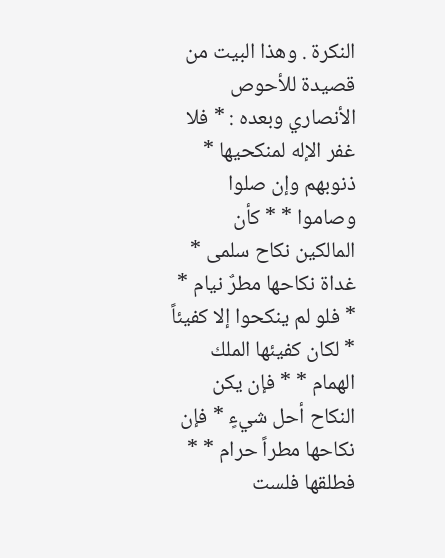النكرة . وهذا البيت من قصيدة للأحوص الأنصاري وبعده : * فلا غفر الإله لمنكحيها * ذنوبهم وإن صلوا وصاموا * * كأن المالكين نكاح سلمى * غداة نكاحها مطرٌ نيام * * فلو لم ينكحوا إلا كفيئاً * لكان كفيئها الملك الهمام * * فإن يكن النكاح أحل شيءٍ * فإن نكاحها مطراً حرام * * فطلقها فلست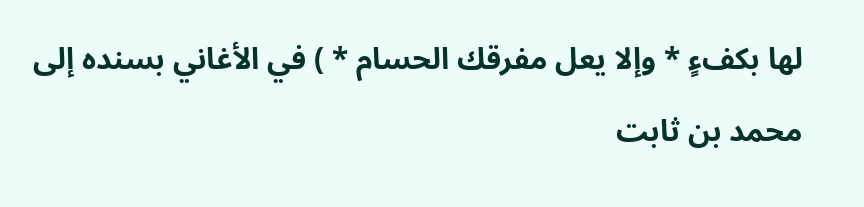لها بكفءٍ * وإلا يعل مفرقك الحسام * ) في الأغاني بسنده إلى محمد بن ثابت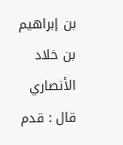بن إبراهيم بن خلاد الأنصاري قال : قدم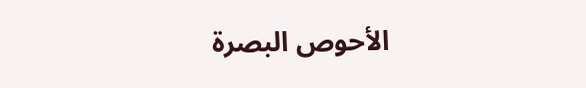الأحوص البصرة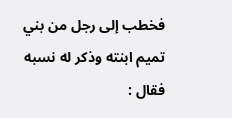فخطب إلى رجل من بني تميم ابنته وذكر له نسبه فقال :